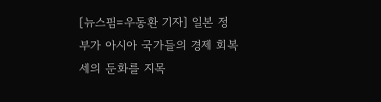[뉴스핌=우동환 기자] 일본 정부가 아시아 국가들의 경제 회복세의 둔화를 지목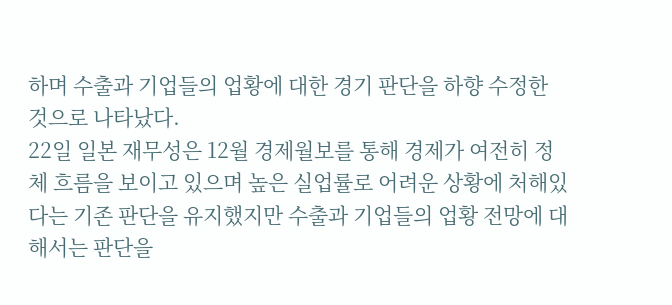하며 수출과 기업들의 업황에 대한 경기 판단을 하향 수정한 것으로 나타났다.
22일 일본 재무성은 12월 경제월보를 통해 경제가 여전히 정체 흐름을 보이고 있으며 높은 실업률로 어려운 상황에 처해있다는 기존 판단을 유지했지만 수출과 기업들의 업황 전망에 대해서는 판단을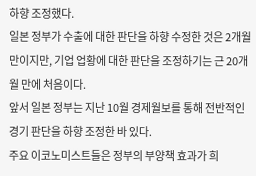하향 조정했다.
일본 정부가 수출에 대한 판단을 하향 수정한 것은 2개월 만이지만, 기업 업황에 대한 판단을 조정하기는 근 20개월 만에 처음이다.
앞서 일본 정부는 지난 10월 경제월보를 통해 전반적인 경기 판단을 하향 조정한 바 있다.
주요 이코노미스트들은 정부의 부양책 효과가 희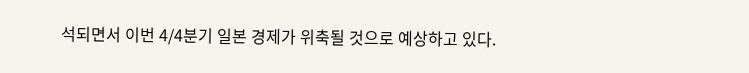석되면서 이번 4/4분기 일본 경제가 위축될 것으로 예상하고 있다.